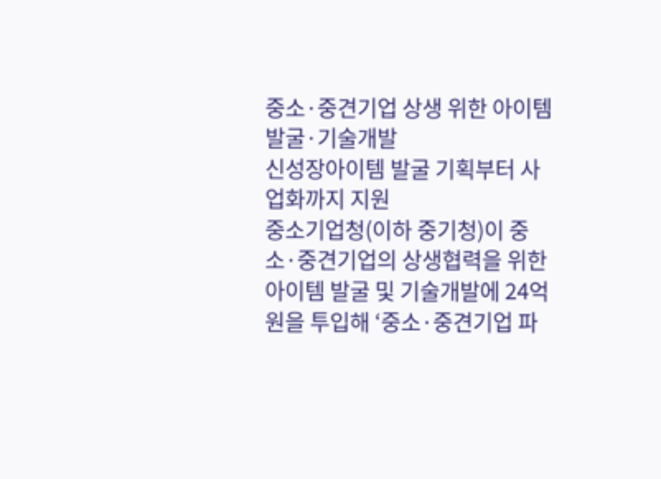중소·중견기업 상생 위한 아이템 발굴·기술개발
신성장아이템 발굴 기획부터 사업화까지 지원
중소기업청(이하 중기청)이 중소·중견기업의 상생협력을 위한 아이템 발굴 및 기술개발에 24억 원을 투입해 ‘중소·중견기업 파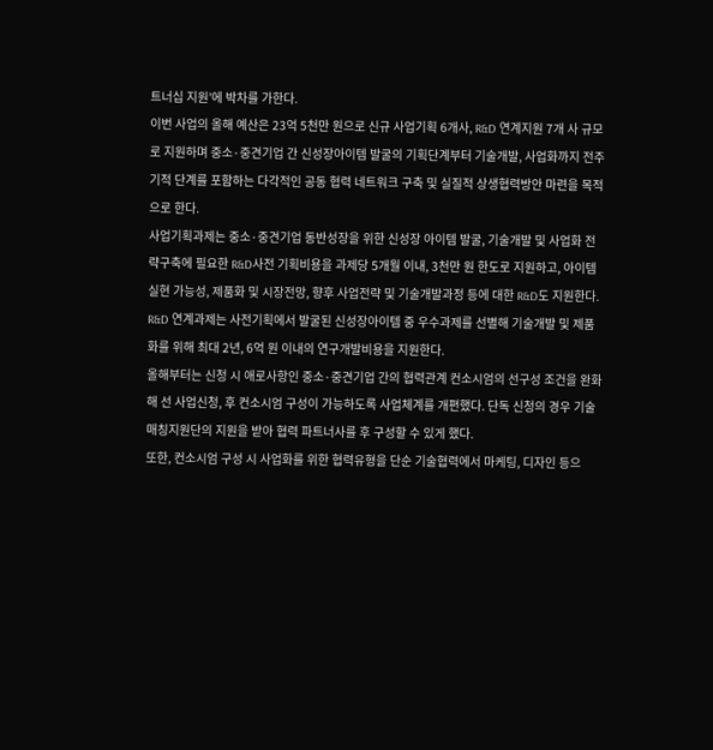트너십 지원’에 박차를 가한다.
이번 사업의 올해 예산은 23억 5천만 원으로 신규 사업기획 6개사, R&D 연계지원 7개 사 규모로 지원하며 중소·중견기업 간 신성장아이템 발굴의 기획단계부터 기술개발, 사업화까지 전주기적 단계를 포함하는 다각적인 공동 협력 네트워크 구축 및 실질적 상생협력방안 마련을 목적으로 한다.
사업기획과제는 중소·중견기업 동반성장을 위한 신성장 아이템 발굴, 기술개발 및 사업화 전략구축에 필요한 R&D사전 기획비용을 과제당 5개월 이내, 3천만 원 한도로 지원하고, 아이템 실현 가능성, 제품화 및 시장전망, 향후 사업전략 및 기술개발과정 등에 대한 R&D도 지원한다.
R&D 연계과제는 사전기획에서 발굴된 신성장아이템 중 우수과제를 선별해 기술개발 및 제품화를 위해 최대 2년, 6억 원 이내의 연구개발비용을 지원한다.
올해부터는 신청 시 애로사항인 중소·중견기업 간의 협력관계 컨소시엄의 선구성 조건을 완화해 선 사업신청, 후 컨소시엄 구성이 가능하도록 사업체계를 개편했다. 단독 신청의 경우 기술매칭지원단의 지원을 받아 협력 파트너사를 후 구성할 수 있게 했다.
또한, 컨소시엄 구성 시 사업화를 위한 협력유형을 단순 기술협력에서 마케팅, 디자인 등으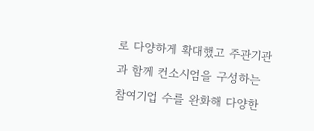로 다양하게 확대했고 주관기관과 함께 컨소시엄을 구성하는 참여기업 수를 완화해 다양한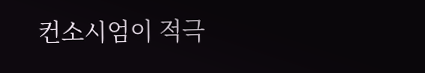컨소시엄이 적극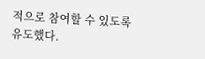적으로 참여할 수 있도록 유도했다.